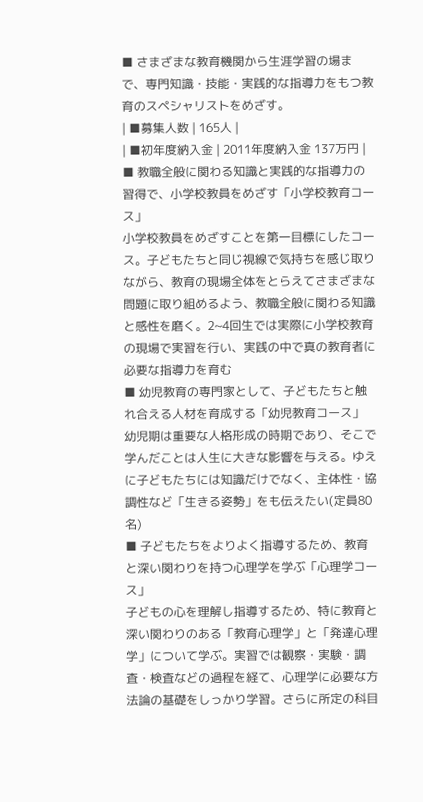■ さまざまな教育機関から生涯学習の場まで、専門知識・技能・実践的な指導力をもつ教育のスペシャリストをめざす。
| ■募集人数 | 165人 |
| ■初年度納入金 | 2011年度納入金 137万円 |
■ 教職全般に関わる知識と実践的な指導力の習得で、小学校教員をめざす「小学校教育コース」
小学校教員をめざすことを第一目標にしたコース。子どもたちと同じ視線で気持ちを感じ取りながら、教育の現場全体をとらえてさまざまな問題に取り組めるよう、教職全般に関わる知識と感性を磨く。2~4回生では実際に小学校教育の現場で実習を行い、実践の中で真の教育者に必要な指導力を育む
■ 幼児教育の専門家として、子どもたちと触れ合える人材を育成する「幼児教育コース」
幼児期は重要な人格形成の時期であり、そこで学んだことは人生に大きな影響を与える。ゆえに子どもたちには知識だけでなく、主体性・協調性など「生きる姿勢」をも伝えたい(定員80名)
■ 子どもたちをよりよく指導するため、教育と深い関わりを持つ心理学を学ぶ「心理学コース」
子どもの心を理解し指導するため、特に教育と深い関わりのある「教育心理学」と「発達心理学」について学ぶ。実習では観察・実験・調査・検査などの過程を経て、心理学に必要な方法論の基礎をしっかり学習。さらに所定の科目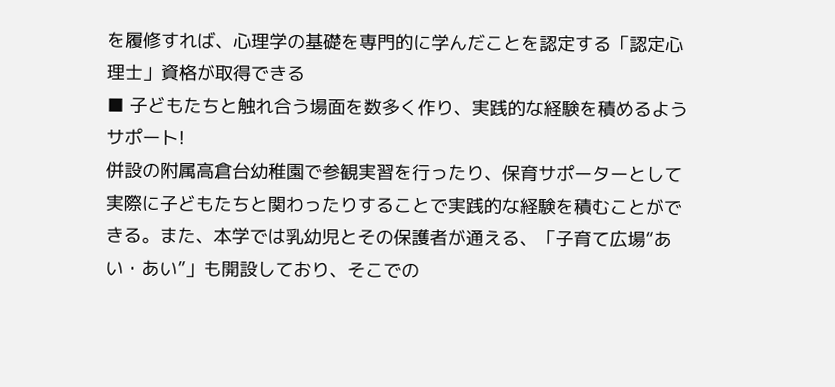を履修すれば、心理学の基礎を専門的に学んだことを認定する「認定心理士」資格が取得できる
■ 子どもたちと触れ合う場面を数多く作り、実践的な経験を積めるようサポート!
併設の附属高倉台幼稚園で参観実習を行ったり、保育サポーターとして実際に子どもたちと関わったりすることで実践的な経験を積むことができる。また、本学では乳幼児とその保護者が通える、「子育て広場“あい・あい”」も開設しており、そこでの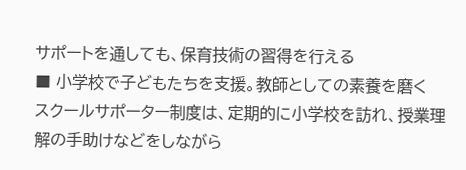サポートを通しても、保育技術の習得を行える
■ 小学校で子どもたちを支援。教師としての素養を磨く
スクールサポーター制度は、定期的に小学校を訪れ、授業理解の手助けなどをしながら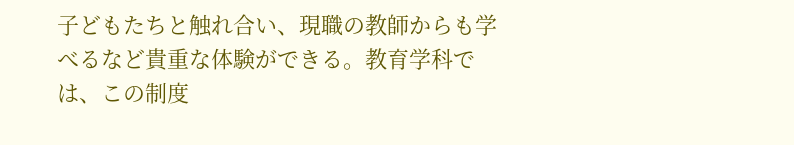子どもたちと触れ合い、現職の教師からも学べるなど貴重な体験ができる。教育学科では、この制度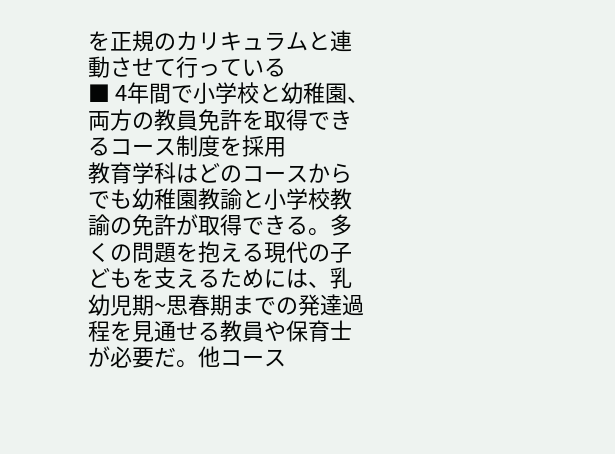を正規のカリキュラムと連動させて行っている
■ 4年間で小学校と幼稚園、両方の教員免許を取得できるコース制度を採用
教育学科はどのコースからでも幼稚園教諭と小学校教諭の免許が取得できる。多くの問題を抱える現代の子どもを支えるためには、乳幼児期~思春期までの発達過程を見通せる教員や保育士が必要だ。他コース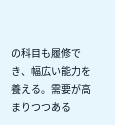の科目も履修でき、幅広い能力を養える。需要が高まりつつある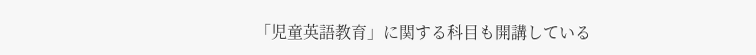「児童英語教育」に関する科目も開講している